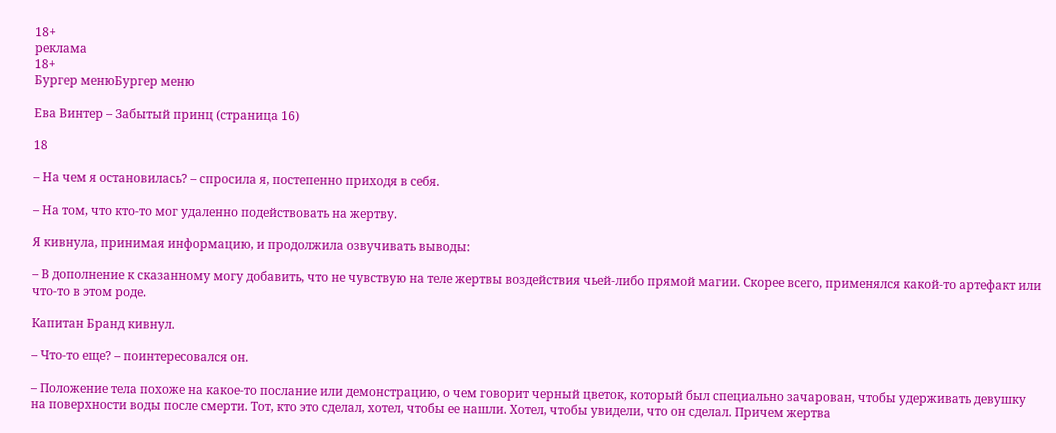18+
реклама
18+
Бургер менюБургер меню

Ева Винтер – Забытый принц (страница 16)

18

– На чем я остановилась? – спросила я, постепенно приходя в себя.

– На том, что кто-то мог удаленно подействовать на жертву.

Я кивнула, принимая информацию, и продолжила озвучивать выводы:

– В дополнение к сказанному могу добавить, что не чувствую на теле жертвы воздействия чьей-либо прямой магии. Скорее всего, применялся какой-то артефакт или что-то в этом роде.

Капитан Бранд кивнул.

– Что-то еще? – поинтересовался он.

– Положение тела похоже на какое-то послание или демонстрацию, о чем говорит черный цветок, который был специально зачарован, чтобы удерживать девушку на поверхности воды после смерти. Тот, кто это сделал, хотел, чтобы ее нашли. Хотел, чтобы увидели, что он сделал. Причем жертва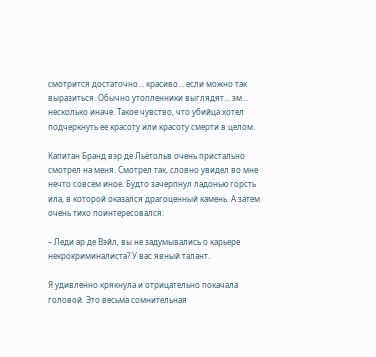смотрится достаточно… красиво… если можно так выразиться. Обычно утопленники выглядят… эм… несколько иначе. Такое чувство, что убийца хотел подчеркнуть ее красоту или красоту смерти в целом.

Капитан Бранд вэр де Льётольв очень пристально смотрел на меня. Смотрел так, словно увидел во мне нечто совсем иное. Будто зачерпнул ладонью горсть ила, в которой оказался драгоценный камень. А затем очень тихо поинтересовался:

– Леди ар де Вэйл, вы не задумывались о карьере некрокриминалиста? У вас явный талант.

Я удивленно крякнула и отрицательно покачала головой. Это весьма сомнительная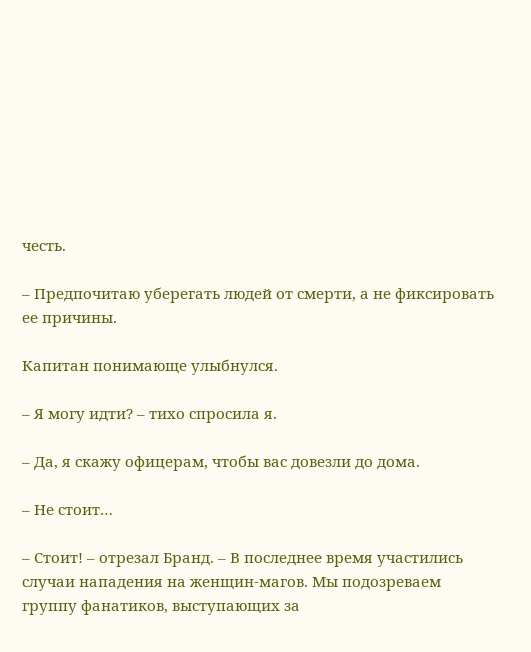честь.

– Предпочитаю уберегать людей от смерти, а не фиксировать ее причины.

Капитан понимающе улыбнулся.

– Я могу идти? – тихо спросила я.

– Да, я скажу офицерам, чтобы вас довезли до дома.

– Не стоит…

– Стоит! – отрезал Бранд. – В последнее время участились случаи нападения на женщин-магов. Мы подозреваем группу фанатиков, выступающих за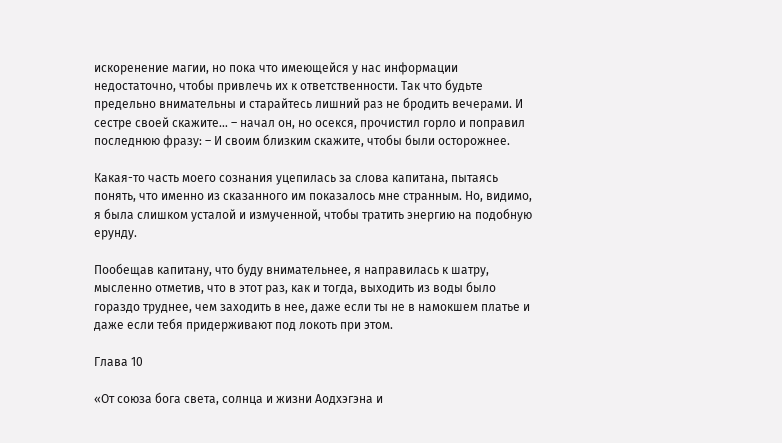искоренение магии, но пока что имеющейся у нас информации недостаточно, чтобы привлечь их к ответственности. Так что будьте предельно внимательны и старайтесь лишний раз не бродить вечерами. И сестре своей скажите… – начал он, но осекся, прочистил горло и поправил последнюю фразу: – И своим близким скажите, чтобы были осторожнее.

Какая-то часть моего сознания уцепилась за слова капитана, пытаясь понять, что именно из сказанного им показалось мне странным. Но, видимо, я была слишком усталой и измученной, чтобы тратить энергию на подобную ерунду.

Пообещав капитану, что буду внимательнее, я направилась к шатру, мысленно отметив, что в этот раз, как и тогда, выходить из воды было гораздо труднее, чем заходить в нее, даже если ты не в намокшем платье и даже если тебя придерживают под локоть при этом.

Глава 10

«От союза бога света, солнца и жизни Аодхэгэна и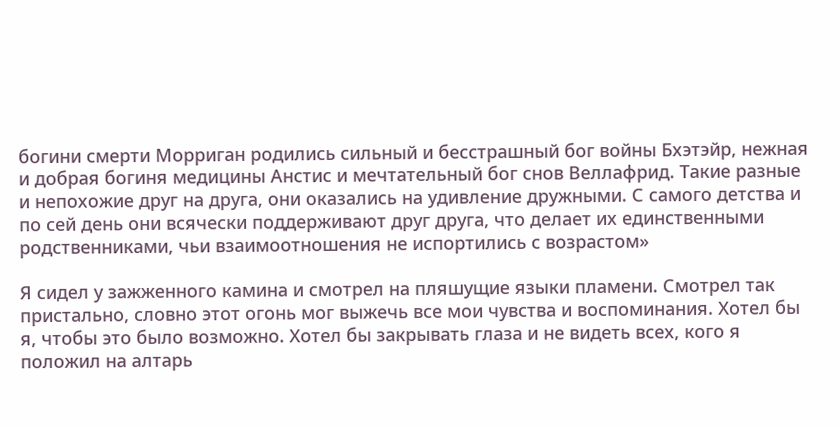богини смерти Морриган родились сильный и бесстрашный бог войны Бхэтэйр, нежная и добрая богиня медицины Анстис и мечтательный бог снов Веллафрид. Такие разные и непохожие друг на друга, они оказались на удивление дружными. С самого детства и по сей день они всячески поддерживают друг друга, что делает их единственными родственниками, чьи взаимоотношения не испортились с возрастом»

Я сидел у зажженного камина и смотрел на пляшущие языки пламени. Смотрел так пристально, словно этот огонь мог выжечь все мои чувства и воспоминания. Хотел бы я, чтобы это было возможно. Хотел бы закрывать глаза и не видеть всех, кого я положил на алтарь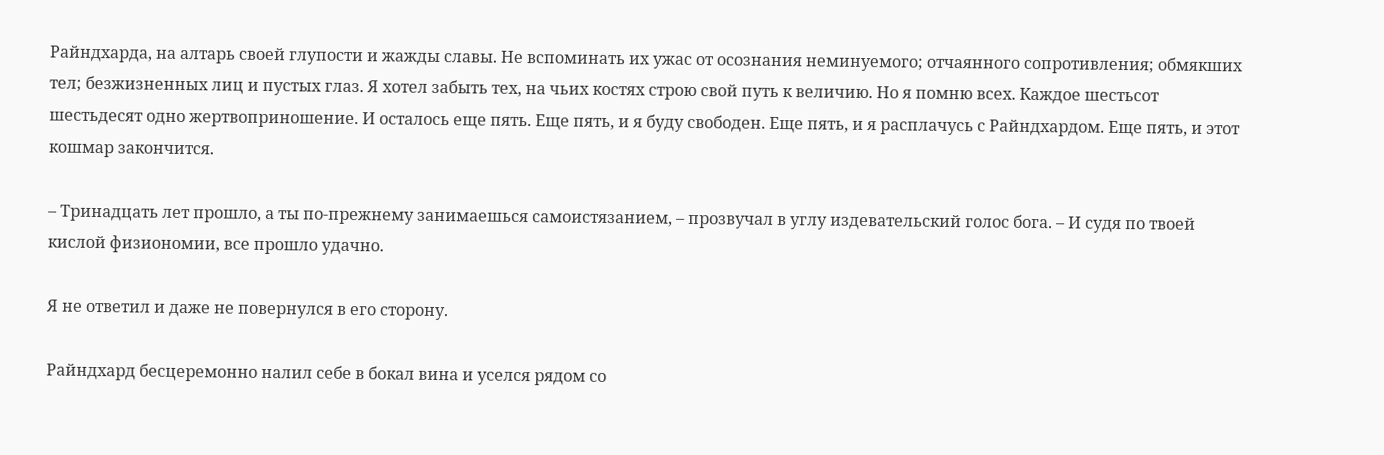Райндхарда, на алтарь своей глупости и жажды славы. Не вспоминать их ужас от осознания неминуемого; отчаянного сопротивления; обмякших тел; безжизненных лиц и пустых глаз. Я хотел забыть тех, на чьих костях строю свой путь к величию. Но я помню всех. Каждое шестьсот шестьдесят одно жертвоприношение. И осталось еще пять. Еще пять, и я буду свободен. Еще пять, и я расплачусь с Райндхардом. Еще пять, и этот кошмар закончится.

– Тринадцать лет прошло, а ты по-прежнему занимаешься самоистязанием, – прозвучал в углу издевательский голос бога. – И судя по твоей кислой физиономии, все прошло удачно.

Я не ответил и даже не повернулся в его сторону.

Райндхард бесцеремонно налил себе в бокал вина и уселся рядом со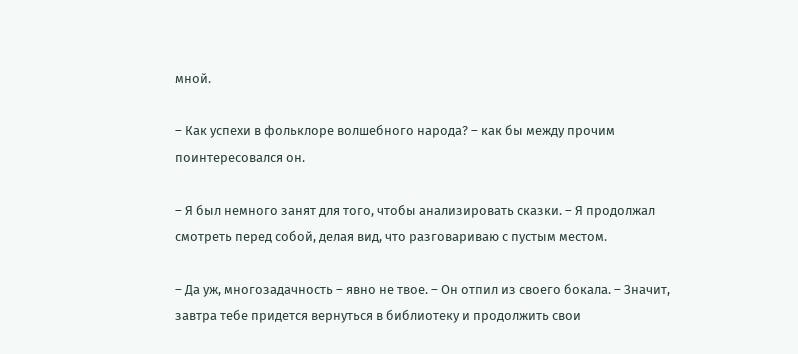мной.

– Как успехи в фольклоре волшебного народа? – как бы между прочим поинтересовался он.

– Я был немного занят для того, чтобы анализировать сказки. – Я продолжал смотреть перед собой, делая вид, что разговариваю с пустым местом.

– Да уж, многозадачность – явно не твое. – Он отпил из своего бокала. – Значит, завтра тебе придется вернуться в библиотеку и продолжить свои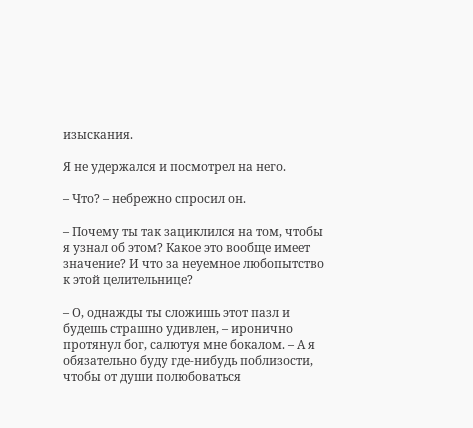изыскания.

Я не удержался и посмотрел на него.

– Что? – небрежно спросил он.

– Почему ты так зациклился на том, чтобы я узнал об этом? Какое это вообще имеет значение? И что за неуемное любопытство к этой целительнице?

– О, однажды ты сложишь этот пазл и будешь страшно удивлен, – иронично протянул бог, салютуя мне бокалом. – А я обязательно буду где-нибудь поблизости, чтобы от души полюбоваться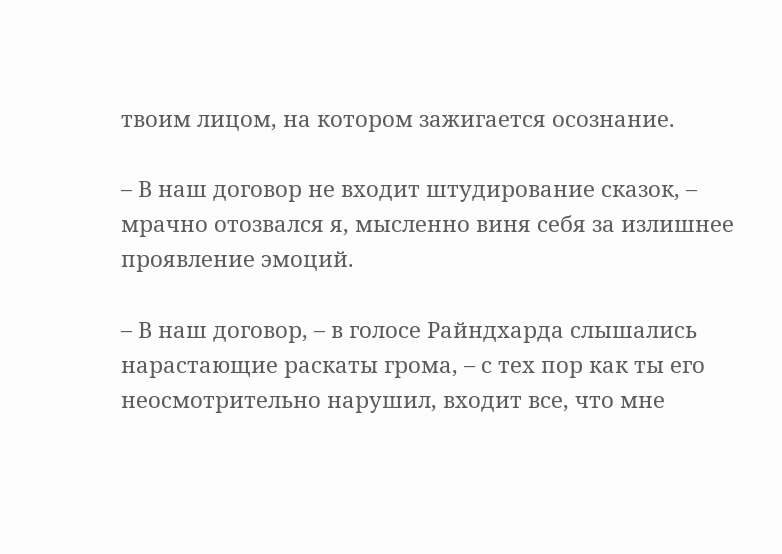твоим лицом, на котором зажигается осознание.

– В наш договор не входит штудирование сказок, – мрачно отозвался я, мысленно виня себя за излишнее проявление эмоций.

– В наш договор, – в голосе Райндхарда слышались нарастающие раскаты грома, – с тех пор как ты его неосмотрительно нарушил, входит все, что мне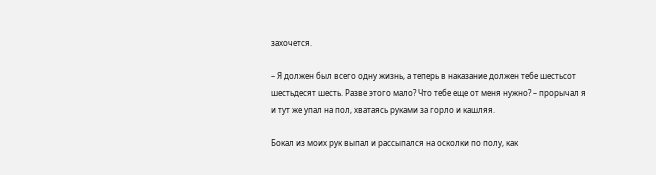захочется.

– Я должен был всего одну жизнь, а теперь в наказание должен тебе шестьсот шестьдесят шесть. Разве этого мало? Что тебе еще от меня нужно? – прорычал я и тут же упал на пол, хватаясь руками за горло и кашляя.

Бокал из моих рук выпал и рассыпался на осколки по полу, как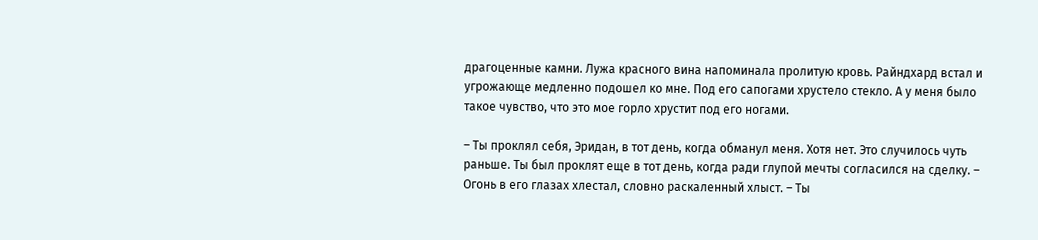драгоценные камни. Лужа красного вина напоминала пролитую кровь. Райндхард встал и угрожающе медленно подошел ко мне. Под его сапогами хрустело стекло. А у меня было такое чувство, что это мое горло хрустит под его ногами.

– Ты проклял себя, Эридан, в тот день, когда обманул меня. Хотя нет. Это случилось чуть раньше. Ты был проклят еще в тот день, когда ради глупой мечты согласился на сделку. – Огонь в его глазах хлестал, словно раскаленный хлыст. – Ты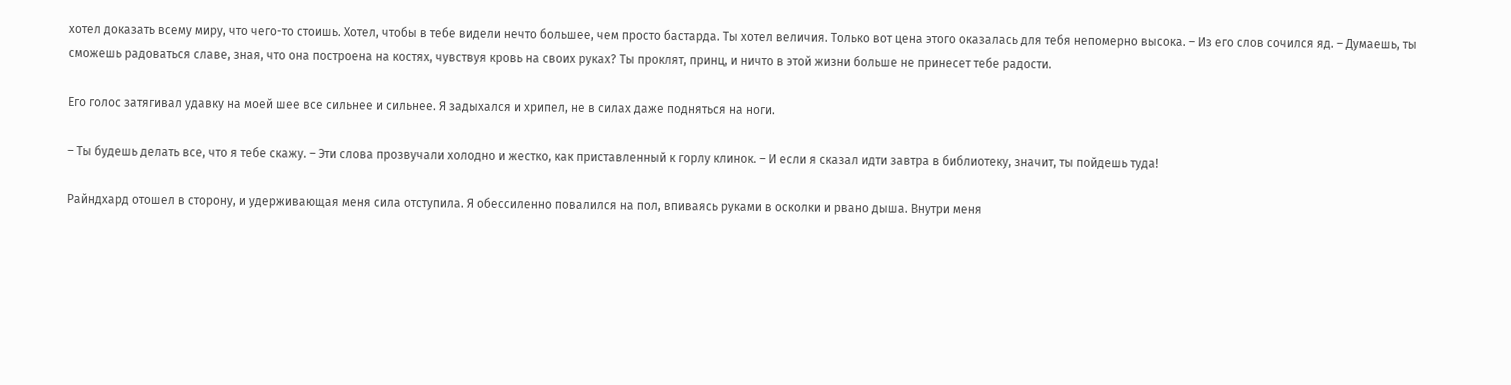хотел доказать всему миру, что чего-то стоишь. Хотел, чтобы в тебе видели нечто большее, чем просто бастарда. Ты хотел величия. Только вот цена этого оказалась для тебя непомерно высока. – Из его слов сочился яд. – Думаешь, ты сможешь радоваться славе, зная, что она построена на костях, чувствуя кровь на своих руках? Ты проклят, принц, и ничто в этой жизни больше не принесет тебе радости.

Его голос затягивал удавку на моей шее все сильнее и сильнее. Я задыхался и хрипел, не в силах даже подняться на ноги.

– Ты будешь делать все, что я тебе скажу. – Эти слова прозвучали холодно и жестко, как приставленный к горлу клинок. – И если я сказал идти завтра в библиотеку, значит, ты пойдешь туда!

Райндхард отошел в сторону, и удерживающая меня сила отступила. Я обессиленно повалился на пол, впиваясь руками в осколки и рвано дыша. Внутри меня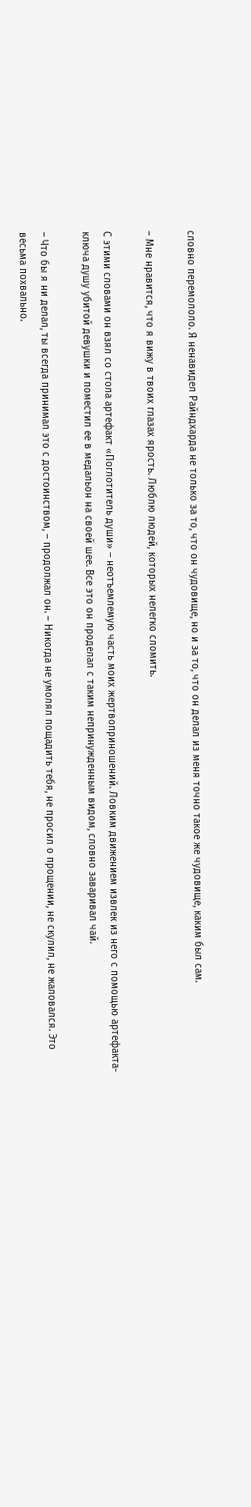словно перемололо. Я ненавидел Райндхарда не только за то, что он чудовище, но и за то, что он делал из меня точно такое же чудовище, каким был сам.

– Мне нравится, что я вижу в твоих глазах ярость. Люблю людей, которых нелегко сломить.

С этими словами он взял со стола артефакт «Поглотитель души» – неотъемлемую часть моих жертвоприношений. Ловким движением извлек из него с помощью артефакта-ключа душу убитой девушки и поместил ее в медальон на своей шее. Все это он проделал с таким непринужденным видом, словно заваривал чай.

– Что бы я ни делал, ты всегда принимал это с достоинством, – продолжал он. – Никогда не умолял пощадить тебя, не просил о прощении, не скулил, не жаловался. Это весьма похвально.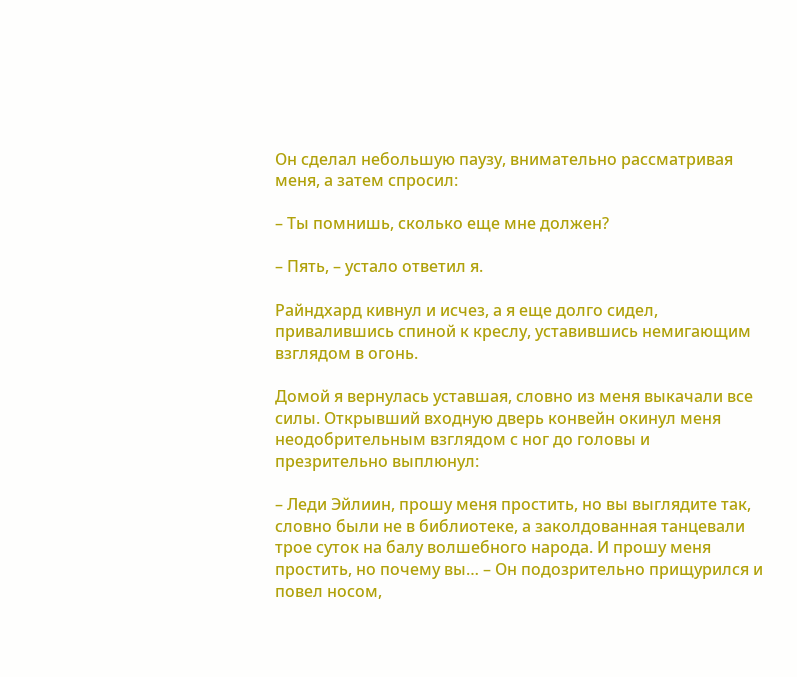Он сделал небольшую паузу, внимательно рассматривая меня, а затем спросил:

– Ты помнишь, сколько еще мне должен?

– Пять, – устало ответил я.

Райндхард кивнул и исчез, а я еще долго сидел, привалившись спиной к креслу, уставившись немигающим взглядом в огонь.

Домой я вернулась уставшая, словно из меня выкачали все силы. Открывший входную дверь конвейн окинул меня неодобрительным взглядом с ног до головы и презрительно выплюнул:

– Леди Эйлиин, прошу меня простить, но вы выглядите так, словно были не в библиотеке, а заколдованная танцевали трое суток на балу волшебного народа. И прошу меня простить, но почему вы… – Он подозрительно прищурился и повел носом,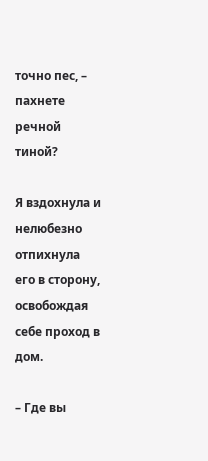точно пес, – пахнете речной тиной?

Я вздохнула и нелюбезно отпихнула его в сторону, освобождая себе проход в дом.

– Где вы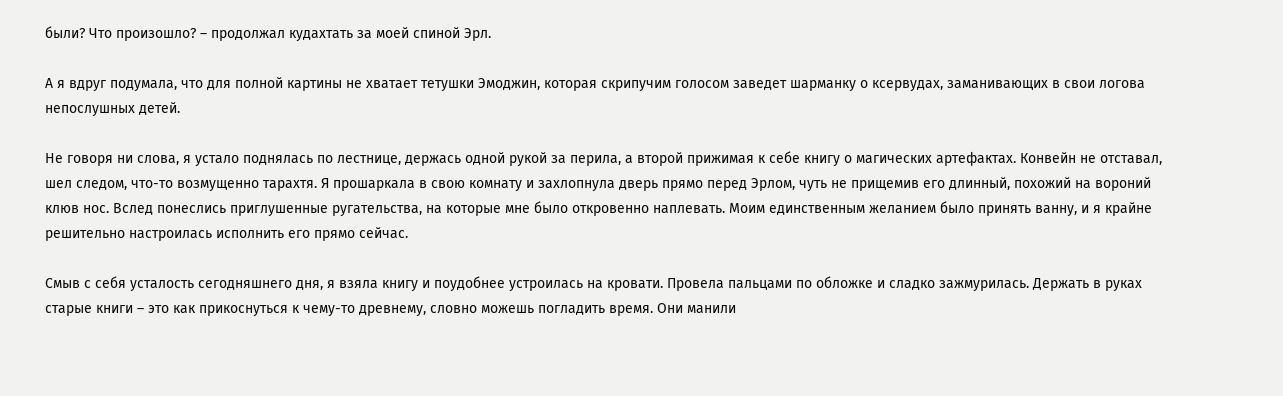были? Что произошло? – продолжал кудахтать за моей спиной Эрл.

А я вдруг подумала, что для полной картины не хватает тетушки Эмоджин, которая скрипучим голосом заведет шарманку о ксервудах, заманивающих в свои логова непослушных детей.

Не говоря ни слова, я устало поднялась по лестнице, держась одной рукой за перила, а второй прижимая к себе книгу о магических артефактах. Конвейн не отставал, шел следом, что-то возмущенно тарахтя. Я прошаркала в свою комнату и захлопнула дверь прямо перед Эрлом, чуть не прищемив его длинный, похожий на вороний клюв нос. Вслед понеслись приглушенные ругательства, на которые мне было откровенно наплевать. Моим единственным желанием было принять ванну, и я крайне решительно настроилась исполнить его прямо сейчас.

Смыв с себя усталость сегодняшнего дня, я взяла книгу и поудобнее устроилась на кровати. Провела пальцами по обложке и сладко зажмурилась. Держать в руках старые книги – это как прикоснуться к чему-то древнему, словно можешь погладить время. Они манили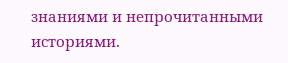знаниями и непрочитанными историями.